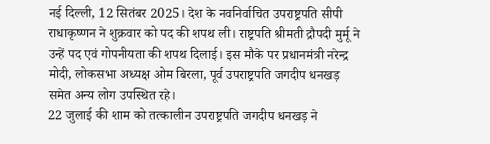नई दिल्ली, 12 सितंबर 2025। देश के नवनिर्वाचित उपराष्ट्रपति सीपी राधाकृष्णन ने शुक्रवार को पद की शपथ ली। राष्ट्रपति श्रीमती द्रौपदी मुर्मू ने उन्हें पद एवं गोपनीयता की शपथ दिलाई। इस मौके पर प्रधानमंत्री नरेन्द्र मोदी, लोकसभा अध्यक्ष ओम बिरला, पूर्व उपराष्ट्रपति जगदीप धनखड़ समेत अन्य लोग उपस्थित रहे।
22 जुलाई की शाम को तत्कालीन उपराष्ट्रपति जगदीप धनखड़ ने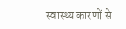स्वास्थ्य कारणों से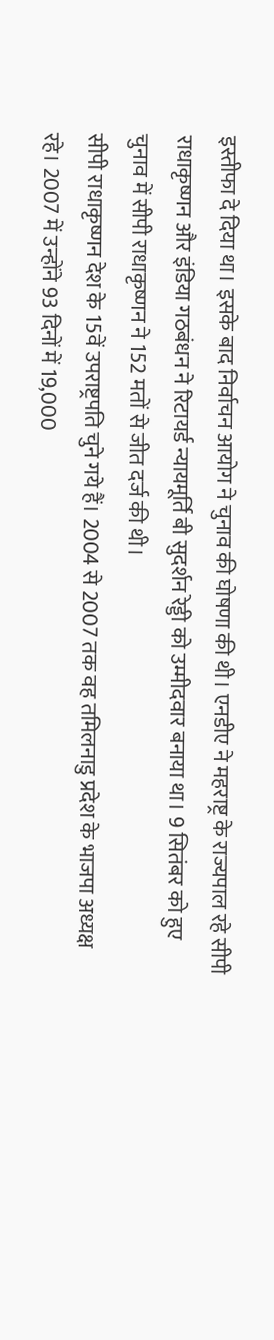इस्तीफा दे दिया था। इसके बाद निर्वाचन आयोग ने चुनाव की घोषणा की थी। एनडीए ने महराष्ट्र के राज्यपाल रहे सीपी राधाकृष्णन और इंडिया गठबंधन ने रिटायर्ड न्यायमूर्ति बी सुदर्शन रेड्डी को उम्मीदवार बनाया था। 9 सितंबर को हुए चुनाव में सीपी राधाकृष्णन ने 152 मतों से जीत दर्ज की थी।
सीपी राधाकृष्णन देश के 15वें उपराष्ट्रपति चुने गये हैं। 2004 से 2007 तक वह तमिलनाडु प्रदेश के भाजपा अध्यक्ष रहे। 2007 में उन्होंने 93 दिनों में 19,000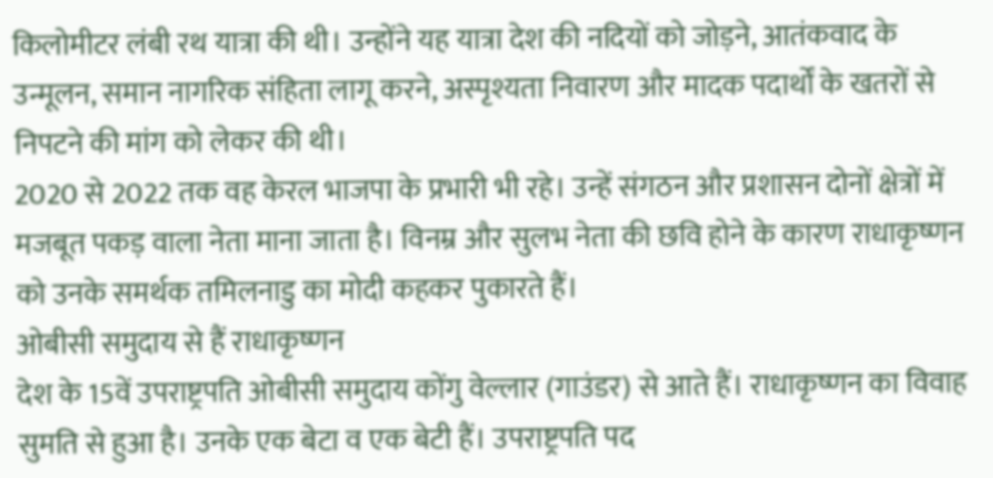किलोमीटर लंबी रथ यात्रा की थी। उन्होंने यह यात्रा देश की नदियों को जोड़ने, आतंकवाद के उन्मूलन, समान नागरिक संहिता लागू करने, अस्पृश्यता निवारण और मादक पदार्थों के खतरों से निपटने की मांग को लेकर की थी।
2020 से 2022 तक वह केरल भाजपा के प्रभारी भी रहे। उन्हें संगठन और प्रशासन दोनों क्षेत्रों में मजबूत पकड़ वाला नेता माना जाता है। विनम्र और सुलभ नेता की छवि होने के कारण राधाकृष्णन को उनके समर्थक तमिलनाडु का मोदी कहकर पुकारते हैं।
ओबीसी समुदाय से हैं राधाकृष्णन
देश के 15वें उपराष्ट्रपति ओबीसी समुदाय कोंगु वेल्लार (गाउंडर) से आते हैं। राधाकृष्णन का विवाह सुमति से हुआ है। उनके एक बेटा व एक बेटी हैं। उपराष्ट्रपति पद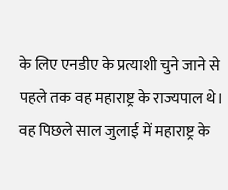के लिए एनडीए के प्रत्याशी चुने जाने से पहले तक वह महाराष्ट्र के राज्यपाल थे। वह पिछले साल जुलाई में महाराष्ट्र के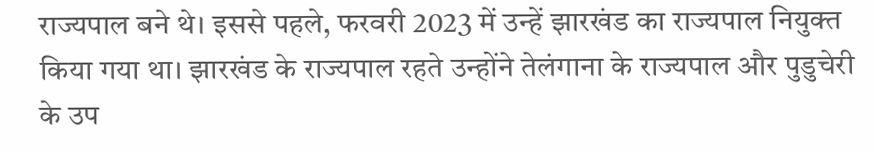राज्यपाल बने थे। इससे पहले, फरवरी 2023 में उन्हें झारखंड का राज्यपाल नियुक्त किया गया था। झारखंड के राज्यपाल रहते उन्होंने तेलंगाना के राज्यपाल और पुडुचेरी के उप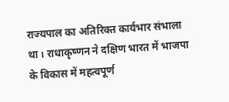राज्यपाल का अतिरिक्त कार्यभार संभाला था। राधाकृष्णन ने दक्षिण भारत में भाजपा के विकास में महत्वपूर्ण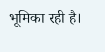भूमिका रही है।